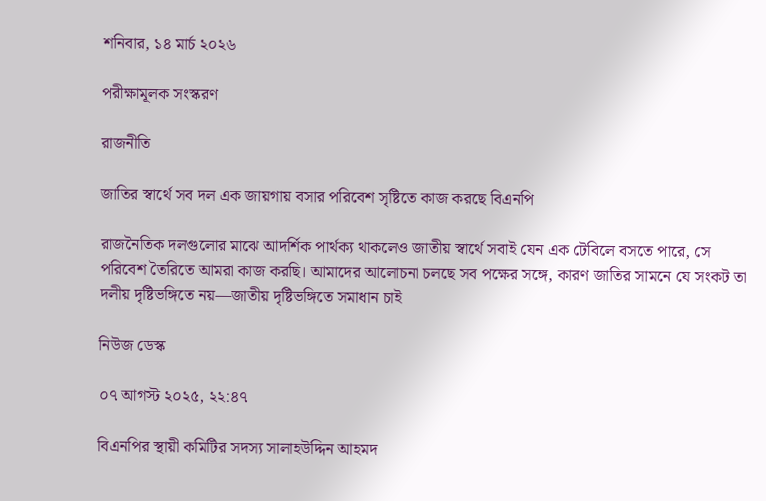শনিবার, ১৪ মার্চ ২০২৬

পরীক্ষামূলক সংস্করণ

রাজনীতি

জাতির স্বার্থে সব দল এক জায়গায় বসার পরিবেশ সৃষ্টিতে কাজ করছে বিএনপি

রাজনৈতিক দলগুলোর মাঝে আদর্শিক পার্থক্য থাকলেও জাতীয় স্বার্থে সবাই যেন এক টেবিলে বসতে পারে, সে পরিবেশ তৈরিতে আমরা কাজ করছি। আমাদের আলোচনা চলছে সব পক্ষের সঙ্গে, কারণ জাতির সামনে যে সংকট তা দলীয় দৃষ্টিভঙ্গিতে নয়—জাতীয় দৃষ্টিভঙ্গিতে সমাধান চাই

নিউজ ডেস্ক

০৭ আগস্ট ২০২৫, ২২:৪৭

বিএনপির স্থায়ী কমিটির সদস্য সালাহউদ্দিন আহমদ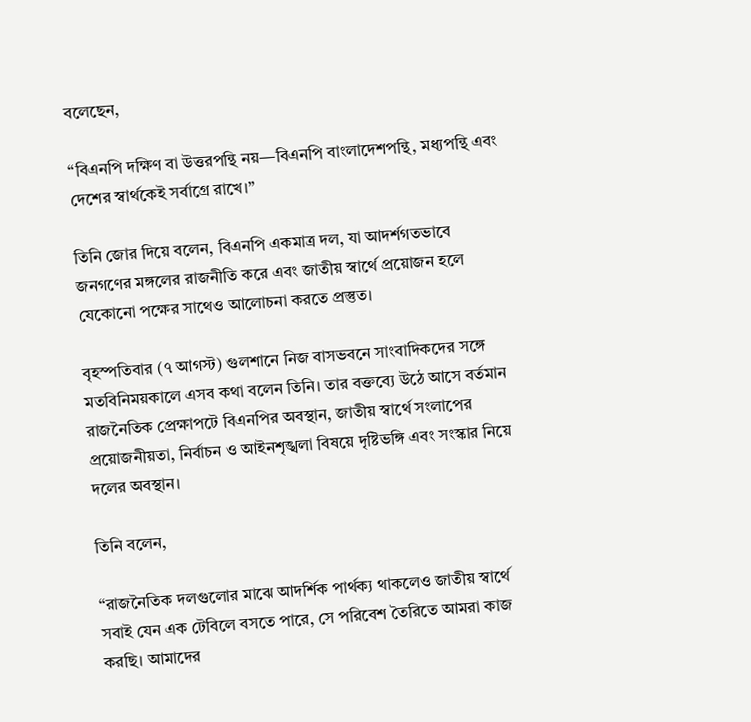বলেছেন,

“বিএনপি দক্ষিণ বা উত্তরপন্থি নয়—বিএনপি বাংলাদেশপন্থি, মধ্যপন্থি এবং দেশের স্বার্থকেই সর্বাগ্রে রাখে।”

তিনি জোর দিয়ে বলেন, বিএনপি একমাত্র দল, যা আদর্শগতভাবে জনগণের মঙ্গলের রাজনীতি করে এবং জাতীয় স্বার্থে প্রয়োজন হলে যেকোনো পক্ষের সাথেও আলোচনা করতে প্রস্তুত।

বৃহস্পতিবার (৭ আগস্ট) গুলশানে নিজ বাসভবনে সাংবাদিকদের সঙ্গে মতবিনিময়কালে এসব কথা বলেন তিনি। তার বক্তব্যে উঠে আসে বর্তমান রাজনৈতিক প্রেক্ষাপটে বিএনপির অবস্থান, জাতীয় স্বার্থে সংলাপের প্রয়োজনীয়তা, নির্বাচন ও আইনশৃঙ্খলা বিষয়ে দৃষ্টিভঙ্গি এবং সংস্কার নিয়ে দলের অবস্থান।

তিনি বলেন,

“রাজনৈতিক দলগুলোর মাঝে আদর্শিক পার্থক্য থাকলেও জাতীয় স্বার্থে সবাই যেন এক টেবিলে বসতে পারে, সে পরিবেশ তৈরিতে আমরা কাজ করছি। আমাদের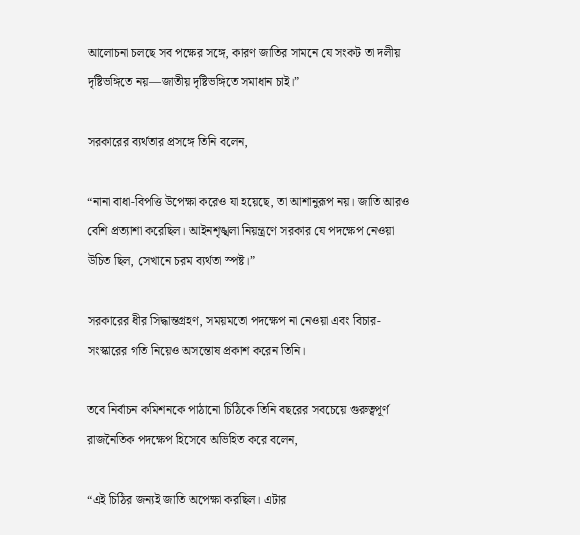আলোচনা চলছে সব পক্ষের সঙ্গে, কারণ জাতির সামনে যে সংকট তা দলীয় দৃষ্টিভঙ্গিতে নয়—জাতীয় দৃষ্টিভঙ্গিতে সমাধান চাই।”

সরকারের ব্যর্থতার প্রসঙ্গে তিনি বলেন,

“নানা বাধা-বিপত্তি উপেক্ষা করেও যা হয়েছে, তা আশানুরূপ নয়। জাতি আরও বেশি প্রত্যাশা করেছিল। আইনশৃঙ্খলা নিয়ন্ত্রণে সরকার যে পদক্ষেপ নেওয়া উচিত ছিল, সেখানে চরম ব্যর্থতা স্পষ্ট।”

সরকারের ধীর সিদ্ধান্তগ্রহণ, সময়মতো পদক্ষেপ না নেওয়া এবং বিচার-সংস্কারের গতি নিয়েও অসন্তোষ প্রকাশ করেন তিনি।

তবে নির্বাচন কমিশনকে পাঠানো চিঠিকে তিনি বছরের সবচেয়ে গুরুত্বপূর্ণ রাজনৈতিক পদক্ষেপ হিসেবে অভিহিত করে বলেন,

“এই চিঠির জন্যই জাতি অপেক্ষা করছিল। এটার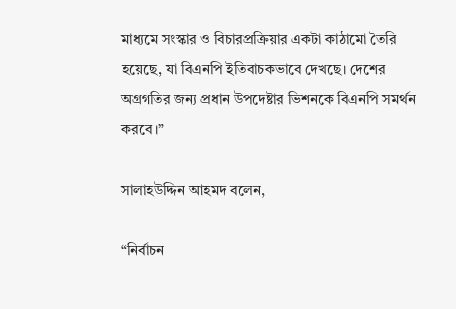মাধ্যমে সংস্কার ও বিচারপ্রক্রিয়ার একটা কাঠামো তৈরি হয়েছে, যা বিএনপি ইতিবাচকভাবে দেখছে। দেশের অগ্রগতির জন্য প্রধান উপদেষ্টার ভিশনকে বিএনপি সমর্থন করবে।”

সালাহউদ্দিন আহমদ বলেন,

“নির্বাচন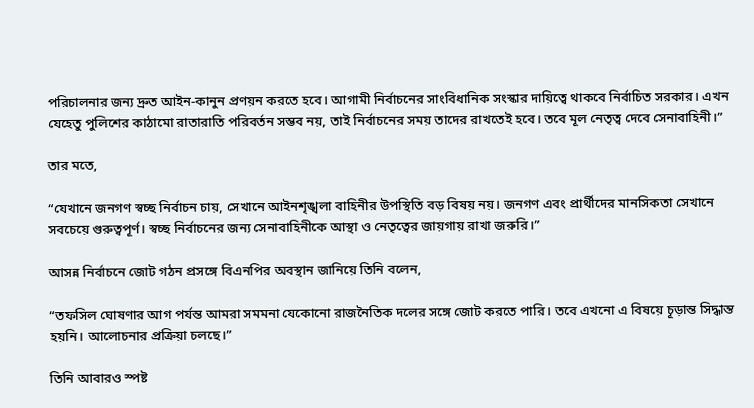পরিচালনার জন্য দ্রুত আইন-কানুন প্রণয়ন করতে হবে। আগামী নির্বাচনের সাংবিধানিক সংস্কার দায়িত্বে থাকবে নির্বাচিত সরকার। এখন যেহেতু পুলিশের কাঠামো রাতারাতি পরিবর্তন সম্ভব নয়, তাই নির্বাচনের সময় তাদের রাখতেই হবে। তবে মূল নেতৃত্ব দেবে সেনাবাহিনী।”

তার মতে,

“যেখানে জনগণ স্বচ্ছ নির্বাচন চায়, সেখানে আইনশৃঙ্খলা বাহিনীর উপস্থিতি বড় বিষয় নয়। জনগণ এবং প্রার্থীদের মানসিকতা সেখানে সবচেয়ে গুরুত্বপূর্ণ। স্বচ্ছ নির্বাচনের জন্য সেনাবাহিনীকে আস্থা ও নেতৃত্বের জায়গায় রাখা জরুরি।”

আসন্ন নির্বাচনে জোট গঠন প্রসঙ্গে বিএনপির অবস্থান জানিয়ে তিনি বলেন,

“তফসিল ঘোষণার আগ পর্যন্ত আমরা সমমনা যেকোনো রাজনৈতিক দলের সঙ্গে জোট করতে পারি। তবে এখনো এ বিষয়ে চূড়ান্ত সিদ্ধান্ত হয়নি। আলোচনার প্রক্রিয়া চলছে।”

তিনি আবারও স্পষ্ট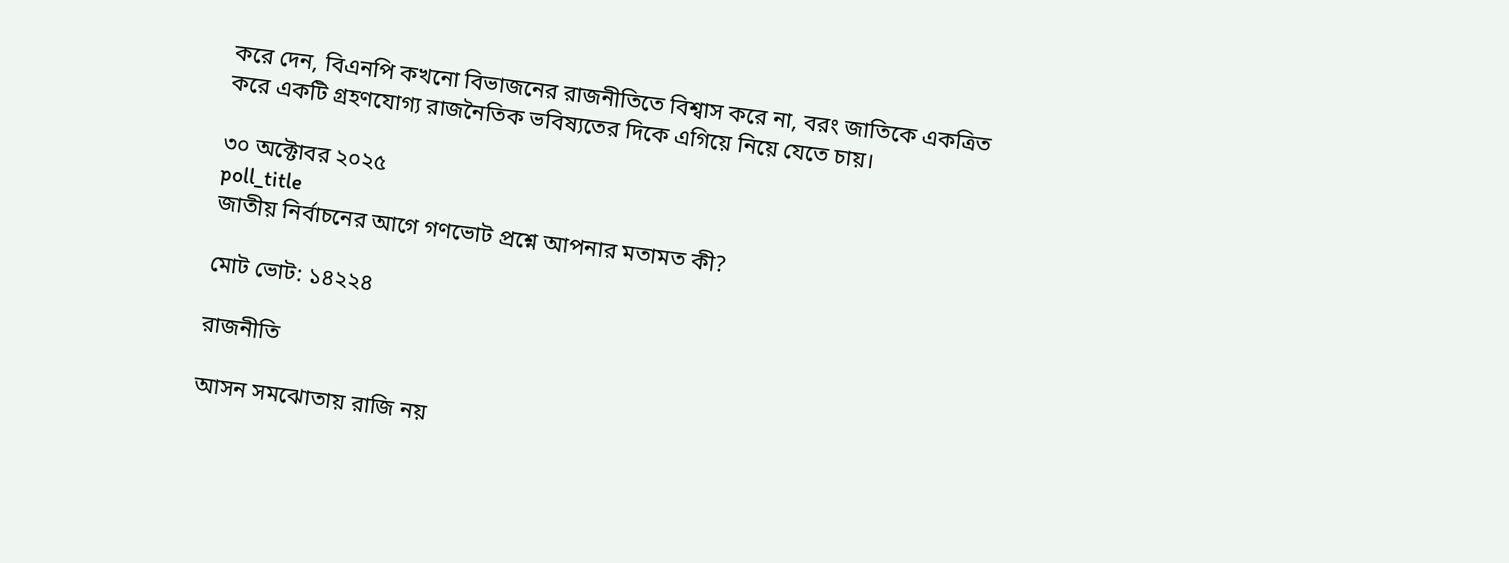করে দেন, বিএনপি কখনো বিভাজনের রাজনীতিতে বিশ্বাস করে না, বরং জাতিকে একত্রিত করে একটি গ্রহণযোগ্য রাজনৈতিক ভবিষ্যতের দিকে এগিয়ে নিয়ে যেতে চায়।

৩০ অক্টোবর ২০২৫
poll_title
জাতীয় নির্বাচনের আগে গণভোট প্রশ্নে আপনার মতামত কী?

মোট ভোট: ১৪২২৪

রাজনীতি

আসন সমঝোতায় রাজি নয়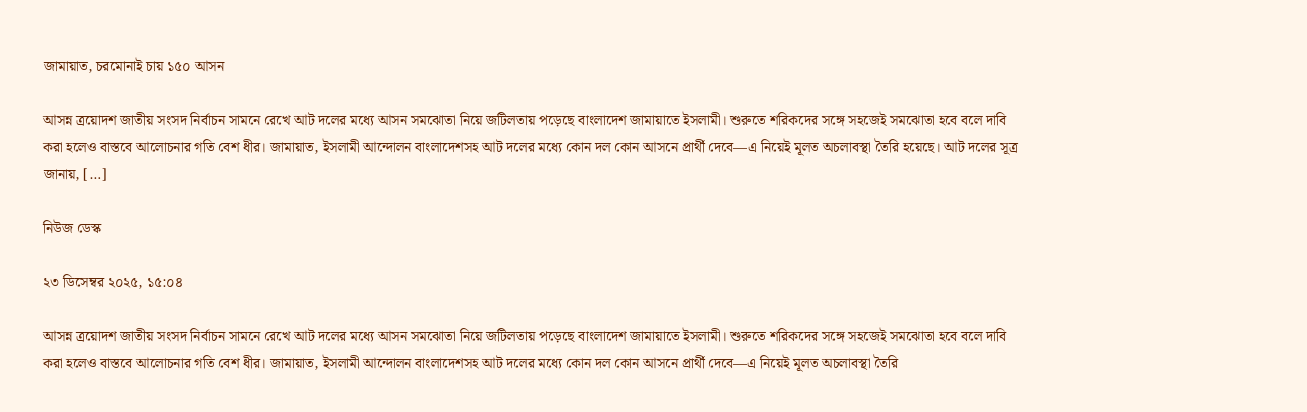জামায়াত, চরমোনাই চায় ১৫০ আসন

আসন্ন ত্রয়োদশ জাতীয় সংসদ নির্বাচন সামনে রেখে আট দলের মধ্যে আসন সমঝোতা নিয়ে জটিলতায় পড়েছে বাংলাদেশ জামায়াতে ইসলামী। শুরুতে শরিকদের সঙ্গে সহজেই সমঝোতা হবে বলে দাবি করা হলেও বাস্তবে আলোচনার গতি বেশ ধীর। জামায়াত, ইসলামী আন্দোলন বাংলাদেশসহ আট দলের মধ্যে কোন দল কোন আসনে প্রার্থী দেবে—এ নিয়েই মূলত অচলাবস্থা তৈরি হয়েছে। আট দলের সূত্র জানায়, […]

নিউজ ডেস্ক

২৩ ডিসেম্বর ২০২৫, ১৫:০৪

আসন্ন ত্রয়োদশ জাতীয় সংসদ নির্বাচন সামনে রেখে আট দলের মধ্যে আসন সমঝোতা নিয়ে জটিলতায় পড়েছে বাংলাদেশ জামায়াতে ইসলামী। শুরুতে শরিকদের সঙ্গে সহজেই সমঝোতা হবে বলে দাবি করা হলেও বাস্তবে আলোচনার গতি বেশ ধীর। জামায়াত, ইসলামী আন্দোলন বাংলাদেশসহ আট দলের মধ্যে কোন দল কোন আসনে প্রার্থী দেবে—এ নিয়েই মূলত অচলাবস্থা তৈরি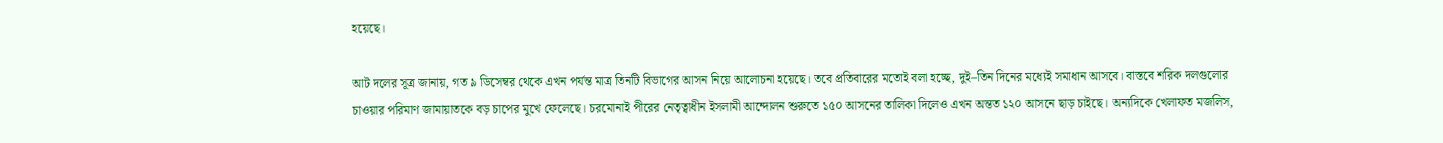হয়েছে।

আট দলের সূত্র জানায়, গত ৯ ডিসেম্বর থেকে এখন পর্যন্ত মাত্র তিনটি বিভাগের আসন নিয়ে আলোচনা হয়েছে। তবে প্রতিবারের মতোই বলা হচ্ছে, দুই–তিন দিনের মধ্যেই সমাধান আসবে। বাস্তবে শরিক দলগুলোর চাওয়ার পরিমাণ জামায়াতকে বড় চাপের মুখে ফেলেছে। চরমোনাই পীরের নেতৃত্বাধীন ইসলামী আন্দোলন শুরুতে ১৫০ আসনের তালিকা দিলেও এখন অন্তত ১২০ আসনে ছাড় চাইছে। অন্যদিকে খেলাফত মজলিস,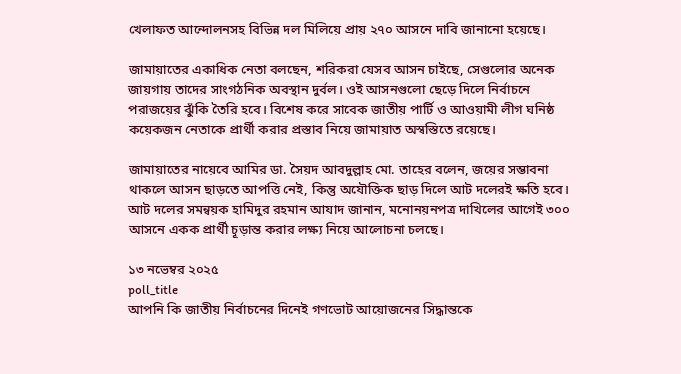খেলাফত আন্দোলনসহ বিভিন্ন দল মিলিয়ে প্রায় ২৭০ আসনে দাবি জানানো হয়েছে।

জামায়াতের একাধিক নেতা বলছেন, শরিকরা যেসব আসন চাইছে, সেগুলোর অনেক জায়গায় তাদের সাংগঠনিক অবস্থান দুর্বল। ওই আসনগুলো ছেড়ে দিলে নির্বাচনে পরাজয়ের ঝুঁকি তৈরি হবে। বিশেষ করে সাবেক জাতীয় পার্টি ও আওয়ামী লীগ ঘনিষ্ঠ কয়েকজন নেতাকে প্রার্থী করার প্রস্তাব নিয়ে জামায়াত অস্বস্তিতে রয়েছে।

জামায়াতের নায়েবে আমির ডা. সৈয়দ আবদুল্লাহ মো. তাহের বলেন, জয়ের সম্ভাবনা থাকলে আসন ছাড়তে আপত্তি নেই, কিন্তু অযৌক্তিক ছাড় দিলে আট দলেরই ক্ষতি হবে। আট দলের সমন্বয়ক হামিদুর রহমান আযাদ জানান, মনোনয়নপত্র দাখিলের আগেই ৩০০ আসনে একক প্রার্থী চূড়ান্ত করার লক্ষ্য নিয়ে আলোচনা চলছে।

১৩ নভেম্বর ২০২৫
poll_title
আপনি কি জাতীয় নির্বাচনের দিনেই গণভোট আয়োজনের সিদ্ধান্তকে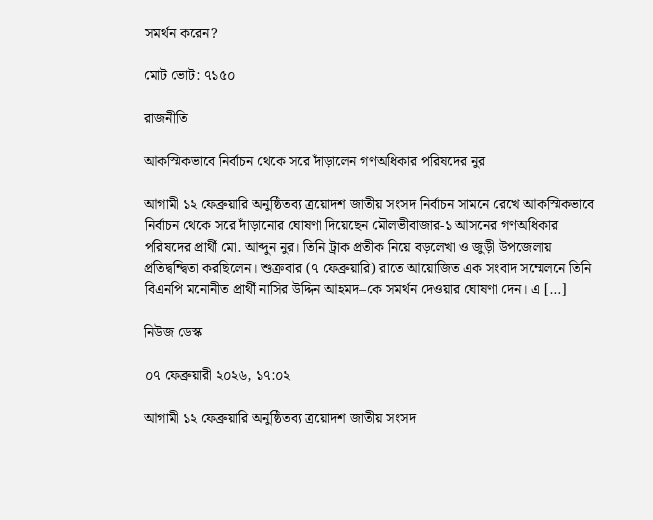সমর্থন করেন?

মোট ভোট: ৭১৫০

রাজনীতি

আকস্মিকভাবে নির্বাচন থেকে সরে দাঁড়ালেন গণঅধিকার পরিষদের নুর

আগামী ১২ ফেব্রুয়ারি অনুষ্ঠিতব্য ত্রয়োদশ জাতীয় সংসদ নির্বাচন সামনে রেখে আকস্মিকভাবে নির্বাচন থেকে সরে দাঁড়ানোর ঘোষণা দিয়েছেন মৌলভীবাজার-১ আসনের গণঅধিকার পরিষদের প্রার্থী মো. আব্দুন নুর। তিনি ট্রাক প্রতীক নিয়ে বড়লেখা ও জুড়ী উপজেলায় প্রতিদ্বন্দ্বিতা করছিলেন। শুক্রবার (৭ ফেব্রুয়ারি) রাতে আয়োজিত এক সংবাদ সম্মেলনে তিনি বিএনপি মনোনীত প্রার্থী নাসির উদ্দিন আহমদ–কে সমর্থন দেওয়ার ঘোষণা দেন। এ […]

নিউজ ডেস্ক

০৭ ফেব্রুয়ারী ২০২৬, ১৭:০২

আগামী ১২ ফেব্রুয়ারি অনুষ্ঠিতব্য ত্রয়োদশ জাতীয় সংসদ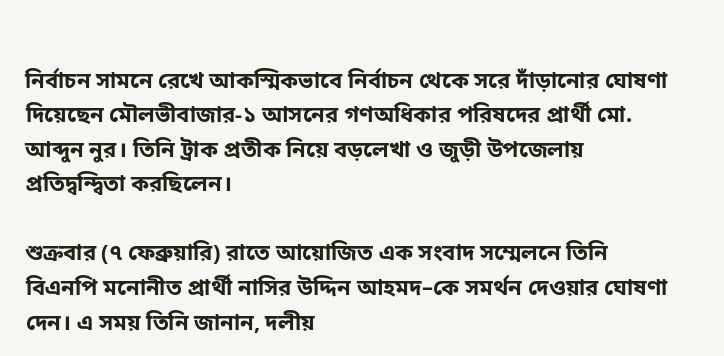নির্বাচন সামনে রেখে আকস্মিকভাবে নির্বাচন থেকে সরে দাঁড়ানোর ঘোষণা দিয়েছেন মৌলভীবাজার-১ আসনের গণঅধিকার পরিষদের প্রার্থী মো. আব্দুন নুর। তিনি ট্রাক প্রতীক নিয়ে বড়লেখা ও জুড়ী উপজেলায় প্রতিদ্বন্দ্বিতা করছিলেন।

শুক্রবার (৭ ফেব্রুয়ারি) রাতে আয়োজিত এক সংবাদ সম্মেলনে তিনি বিএনপি মনোনীত প্রার্থী নাসির উদ্দিন আহমদ–কে সমর্থন দেওয়ার ঘোষণা দেন। এ সময় তিনি জানান, দলীয়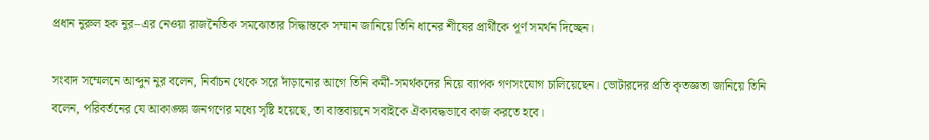প্রধান নুরুল হক নুর–এর নেওয়া রাজনৈতিক সমঝোতার সিদ্ধান্তকে সম্মান জানিয়ে তিনি ধানের শীষের প্রার্থীকে পূর্ণ সমর্থন দিচ্ছেন।

সংবাদ সম্মেলনে আব্দুন নুর বলেন, নির্বাচন থেকে সরে দাঁড়ানোর আগে তিনি কর্মী-সমর্থকদের নিয়ে ব্যাপক গণসংযোগ চালিয়েছেন। ভোটারদের প্রতি কৃতজ্ঞতা জানিয়ে তিনি বলেন, পরিবর্তনের যে আকাঙ্ক্ষা জনগণের মধ্যে সৃষ্টি হয়েছে, তা বাস্তবায়নে সবাইকে ঐক্যবদ্ধভাবে কাজ করতে হবে।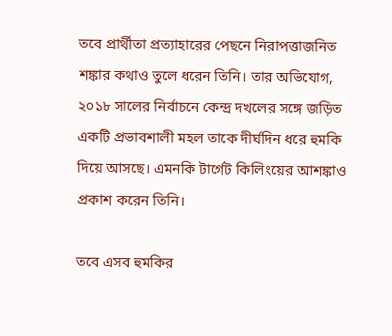তবে প্রার্থীতা প্রত্যাহারের পেছনে নিরাপত্তাজনিত শঙ্কার কথাও তুলে ধরেন তিনি। তার অভিযোগ, ২০১৮ সালের নির্বাচনে কেন্দ্র দখলের সঙ্গে জড়িত একটি প্রভাবশালী মহল তাকে দীর্ঘদিন ধরে হুমকি দিয়ে আসছে। এমনকি টার্গেট কিলিংয়ের আশঙ্কাও প্রকাশ করেন তিনি।

তবে এসব হুমকির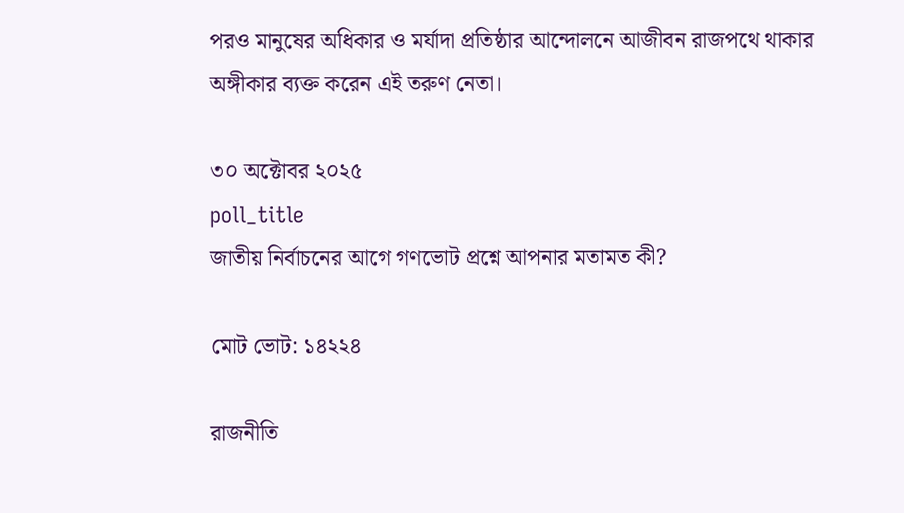পরও মানুষের অধিকার ও মর্যাদা প্রতিষ্ঠার আন্দোলনে আজীবন রাজপথে থাকার অঙ্গীকার ব্যক্ত করেন এই তরুণ নেতা।

৩০ অক্টোবর ২০২৫
poll_title
জাতীয় নির্বাচনের আগে গণভোট প্রশ্নে আপনার মতামত কী?

মোট ভোট: ১৪২২৪

রাজনীতি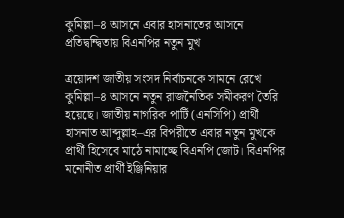কুমিল্লা–৪ আসনে এবার হাসনাতের আসনে প্রতিদ্বন্দ্বিতায় বিএনপির নতুন মুখ

ত্রয়োদশ জাতীয় সংসদ নির্বাচনকে সামনে রেখে কুমিল্লা–৪ আসনে নতুন রাজনৈতিক সমীকরণ তৈরি হয়েছে। জাতীয় নাগরিক পার্টি (এনসিপি) প্রার্থী হাসনাত আব্দুল্লাহ–এর বিপরীতে এবার নতুন মুখকে প্রার্থী হিসেবে মাঠে নামাচ্ছে বিএনপি জোট। বিএনপির মনোনীত প্রার্থী ইঞ্জিনিয়ার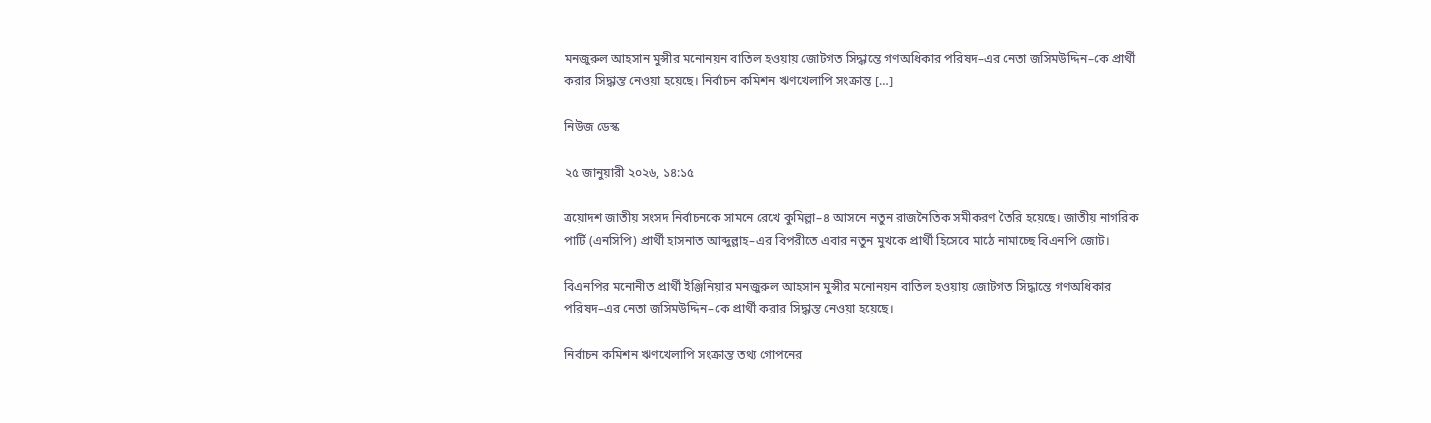মনজুরুল আহসান মুন্সীর মনোনয়ন বাতিল হওয়ায় জোটগত সিদ্ধান্তে গণঅধিকার পরিষদ–এর নেতা জসিমউদ্দিন–কে প্রার্থী করার সিদ্ধান্ত নেওয়া হয়েছে। নির্বাচন কমিশন ঋণখেলাপি সংক্রান্ত […]

নিউজ ডেস্ক

২৫ জানুয়ারী ২০২৬, ১৪:১৫

ত্রয়োদশ জাতীয় সংসদ নির্বাচনকে সামনে রেখে কুমিল্লা–৪ আসনে নতুন রাজনৈতিক সমীকরণ তৈরি হয়েছে। জাতীয় নাগরিক পার্টি (এনসিপি) প্রার্থী হাসনাত আব্দুল্লাহ–এর বিপরীতে এবার নতুন মুখকে প্রার্থী হিসেবে মাঠে নামাচ্ছে বিএনপি জোট।

বিএনপির মনোনীত প্রার্থী ইঞ্জিনিয়ার মনজুরুল আহসান মুন্সীর মনোনয়ন বাতিল হওয়ায় জোটগত সিদ্ধান্তে গণঅধিকার পরিষদ–এর নেতা জসিমউদ্দিন–কে প্রার্থী করার সিদ্ধান্ত নেওয়া হয়েছে।

নির্বাচন কমিশন ঋণখেলাপি সংক্রান্ত তথ্য গোপনের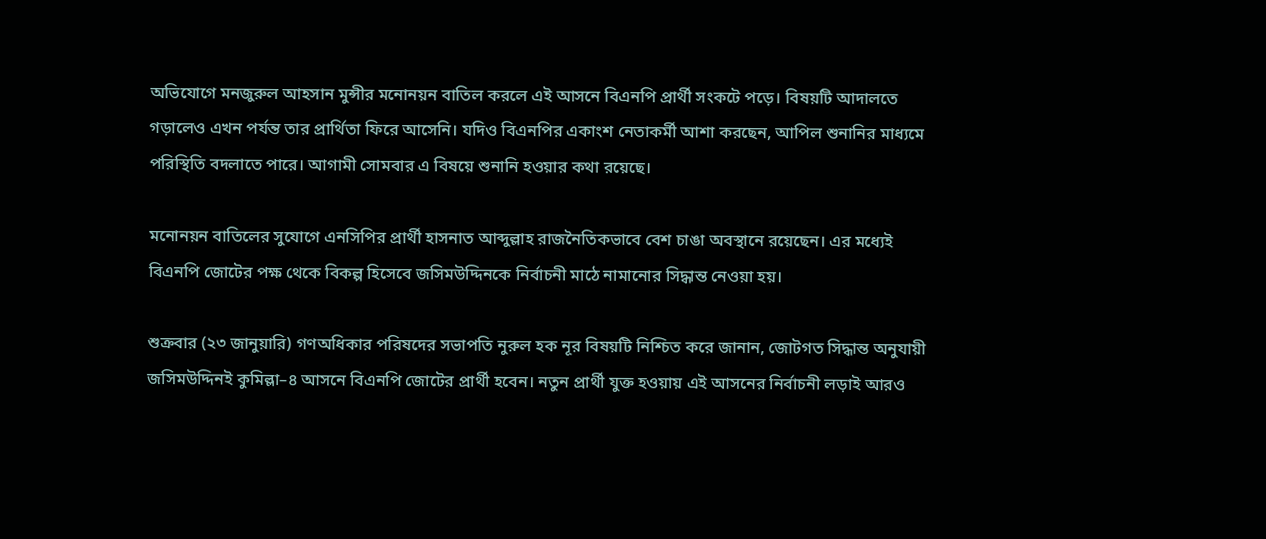অভিযোগে মনজুরুল আহসান মুন্সীর মনোনয়ন বাতিল করলে এই আসনে বিএনপি প্রার্থী সংকটে পড়ে। বিষয়টি আদালতে গড়ালেও এখন পর্যন্ত তার প্রার্থিতা ফিরে আসেনি। যদিও বিএনপির একাংশ নেতাকর্মী আশা করছেন, আপিল শুনানির মাধ্যমে পরিস্থিতি বদলাতে পারে। আগামী সোমবার এ বিষয়ে শুনানি হওয়ার কথা রয়েছে।

মনোনয়ন বাতিলের সুযোগে এনসিপির প্রার্থী হাসনাত আব্দুল্লাহ রাজনৈতিকভাবে বেশ চাঙা অবস্থানে রয়েছেন। এর মধ্যেই বিএনপি জোটের পক্ষ থেকে বিকল্প হিসেবে জসিমউদ্দিনকে নির্বাচনী মাঠে নামানোর সিদ্ধান্ত নেওয়া হয়।

শুক্রবার (২৩ জানুয়ারি) গণঅধিকার পরিষদের সভাপতি নুরুল হক নূর বিষয়টি নিশ্চিত করে জানান, জোটগত সিদ্ধান্ত অনুযায়ী জসিমউদ্দিনই কুমিল্লা–৪ আসনে বিএনপি জোটের প্রার্থী হবেন। নতুন প্রার্থী যুক্ত হওয়ায় এই আসনের নির্বাচনী লড়াই আরও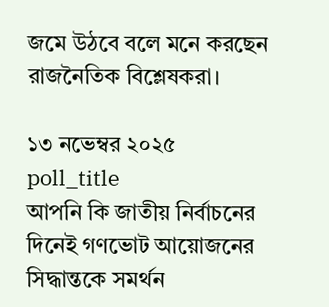জমে উঠবে বলে মনে করছেন রাজনৈতিক বিশ্লেষকরা।

১৩ নভেম্বর ২০২৫
poll_title
আপনি কি জাতীয় নির্বাচনের দিনেই গণভোট আয়োজনের সিদ্ধান্তকে সমর্থন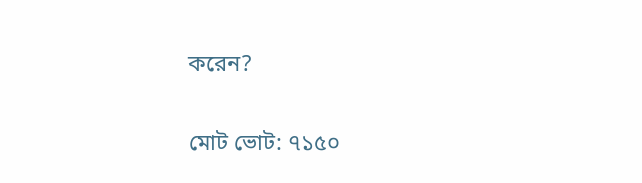করেন?

মোট ভোট: ৭১৫০